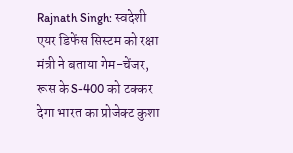Rajnath Singh: स्वदेशी एयर डिफेंस सिस्टम को रक्षा मंत्री ने बताया गेम-चेंजर, रूस के S-400 को टक्कर देगा भारत का प्रोजेक्ट कुशा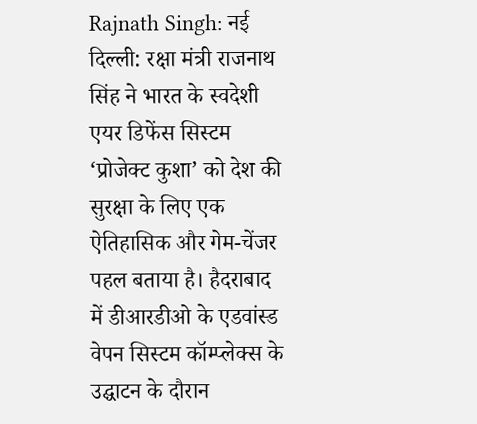Rajnath Singh: नई दिल्ली: रक्षा मंत्री राजनाथ सिंह ने भारत के स्वदेशी एयर डिफेंस सिस्टम ‘प्रोजेक्ट कुशा’ को देश की सुरक्षा के लिए एक ऐतिहासिक और गेम-चेंजर पहल बताया है। हैदराबाद में डीआरडीओ के एडवांस्ड वेपन सिस्टम कॉम्प्लेक्स के उद्घाटन के दौरान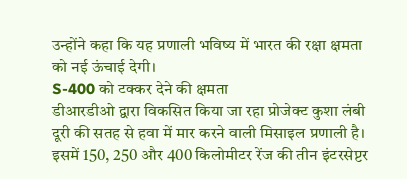उन्होंने कहा कि यह प्रणाली भविष्य में भारत की रक्षा क्षमता को नई ऊंचाई देगी।
S-400 को टक्कर देने की क्षमता
डीआरडीओ द्वारा विकसित किया जा रहा प्रोजेक्ट कुशा लंबी दूरी की सतह से हवा में मार करने वाली मिसाइल प्रणाली है। इसमें 150, 250 और 400 किलोमीटर रेंज की तीन इंटरसेप्टर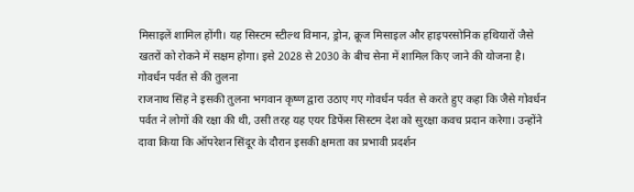मिसाइलें शामिल होंगी। यह सिस्टम स्टील्थ विमान, ड्रोन, क्रूज मिसाइल और हाइपरसोनिक हथियारों जैसे खतरों को रोकने में सक्षम होगा। इसे 2028 से 2030 के बीच सेना में शामिल किए जाने की योजना है।
गोवर्धन पर्वत से की तुलना
राजनाथ सिंह ने इसकी तुलना भगवान कृष्ण द्वारा उठाए गए गोवर्धन पर्वत से करते हुए कहा कि जैसे गोवर्धन पर्वत ने लोगों की रक्षा की थी, उसी तरह यह एयर डिफेंस सिस्टम देश को सुरक्षा कवच प्रदान करेगा। उन्होंने दावा किया कि ऑपरेशन सिंदूर के दौरान इसकी क्षमता का प्रभावी प्रदर्शन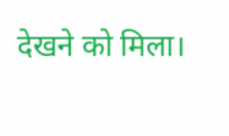देखने को मिला।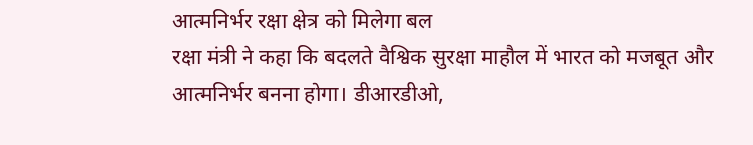आत्मनिर्भर रक्षा क्षेत्र को मिलेगा बल
रक्षा मंत्री ने कहा कि बदलते वैश्विक सुरक्षा माहौल में भारत को मजबूत और आत्मनिर्भर बनना होगा। डीआरडीओ,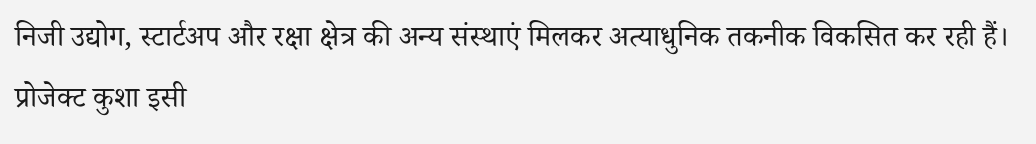निजी उद्योग, स्टार्टअप और रक्षा क्षेत्र की अन्य संस्थाएं मिलकर अत्याधुनिक तकनीक विकसित कर रही हैं। प्रोजेक्ट कुशा इसी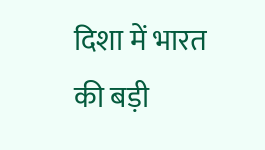दिशा में भारत की बड़ी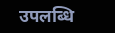उपलब्धि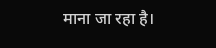माना जा रहा है।